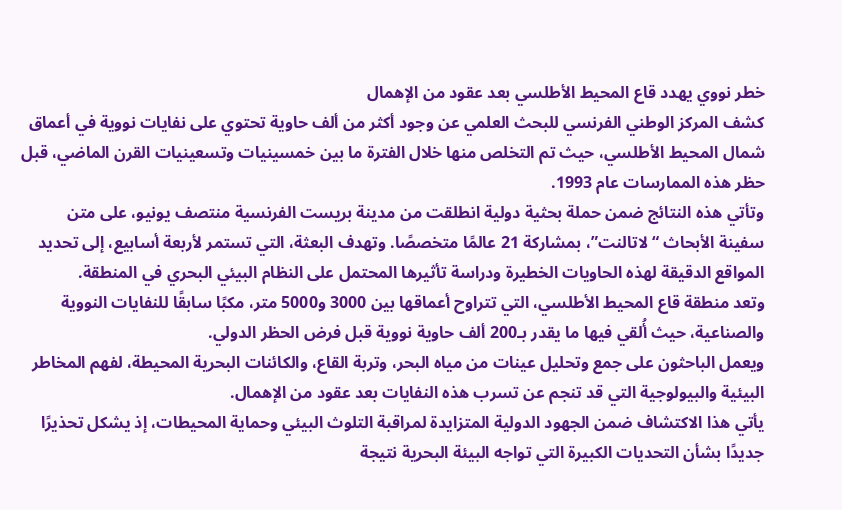خطر نووي يهدد قاع المحيط الأطلسي بعد عقود من الإهمال
كشف المركز الوطني الفرنسي للبحث العلمي عن وجود أكثر من ألف حاوية تحتوي على نفايات نووية في أعماق شمال المحيط الأطلسي، حيث تم التخلص منها خلال الفترة ما بين خمسينيات وتسعينيات القرن الماضي، قبل حظر هذه الممارسات عام 1993.
وتأتي هذه النتائج ضمن حملة بحثية دولية انطلقت من مدينة بريست الفرنسية منتصف يونيو، على متن سفينة الأبحاث “لاتالنت”، بمشاركة 21 عالمًا متخصصًا. وتهدف البعثة، التي تستمر لأربعة أسابيع، إلى تحديد المواقع الدقيقة لهذه الحاويات الخطيرة ودراسة تأثيرها المحتمل على النظام البيئي البحري في المنطقة.
وتعد منطقة قاع المحيط الأطلسي، التي تتراوح أعماقها بين 3000 و5000 متر، مكبًا سابقًا للنفايات النووية والصناعية، حيث أُلقي فيها ما يقدر بـ200 ألف حاوية نووية قبل فرض الحظر الدولي.
ويعمل الباحثون على جمع وتحليل عينات من مياه البحر، وتربة القاع، والكائنات البحرية المحيطة، لفهم المخاطر البيئية والبيولوجية التي قد تنجم عن تسرب هذه النفايات بعد عقود من الإهمال.
يأتي هذا الاكتشاف ضمن الجهود الدولية المتزايدة لمراقبة التلوث البيئي وحماية المحيطات، إذ يشكل تحذيرًا جديدًا بشأن التحديات الكبيرة التي تواجه البيئة البحرية نتيجة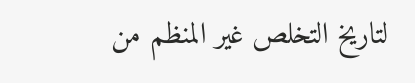لتاريخ التخلص غير المنظم من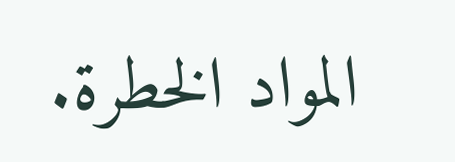المواد الخطرة.